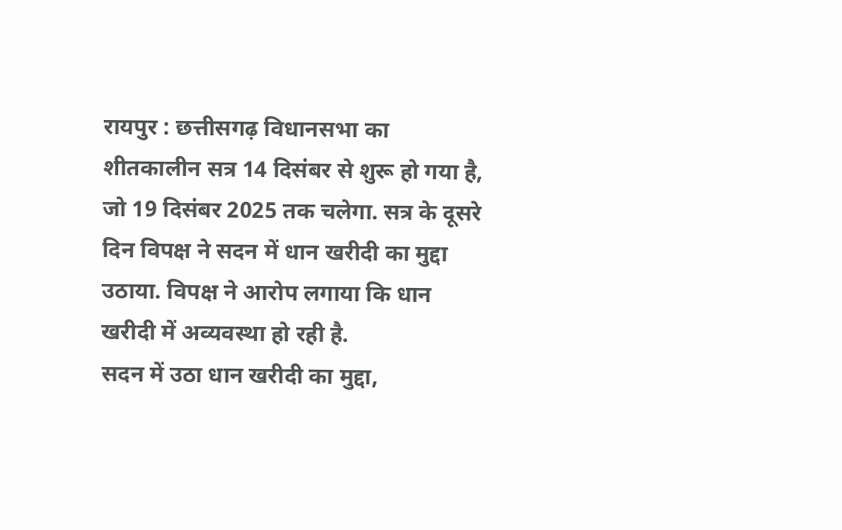रायपुर : छत्तीसगढ़ विधानसभा का शीतकालीन सत्र 14 दिसंबर से शुरू हो गया है, जो 19 दिसंबर 2025 तक चलेगा. सत्र के दूसरे दिन विपक्ष ने सदन में धान खरीदी का मुद्दा उठाया. विपक्ष ने आरोप लगाया कि धान खरीदी में अव्यवस्था हो रही है.
सदन में उठा धान खरीदी का मुद्दा,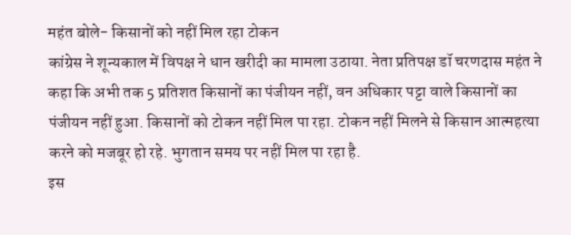महंत बोले- किसानों को नहीं मिल रहा टोकन
कांग्रेस ने शून्यकाल में विपक्ष ने धान खरीदी का मामला उठाया. नेता प्रतिपक्ष डॉ चरणदास महंत ने कहा कि अभी तक 5 प्रतिशत किसानों का पंजीयन नहीं, वन अधिकार पट्टा वाले किसानों का पंजीयन नहीं हुआ. किसानों को टोकन नहीं मिल पा रहा. टोकन नहीं मिलने से किसान आत्महत्या करने को मजबूर हो रहे. भुगतान समय पर नहीं मिल पा रहा है.
इस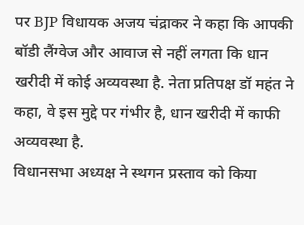पर BJP विधायक अजय चंद्राकर ने कहा कि आपकी बॉडी लैंग्वेज और आवाज से नहीं लगता कि धान खरीदी में कोई अव्यवस्था है. नेता प्रतिपक्ष डॉ महंत ने कहा, वे इस मुद्दे पर गंभीर है, धान खरीदी में काफी अव्यवस्था है.
विधानसभा अध्यक्ष ने स्थगन प्रस्ताव को किया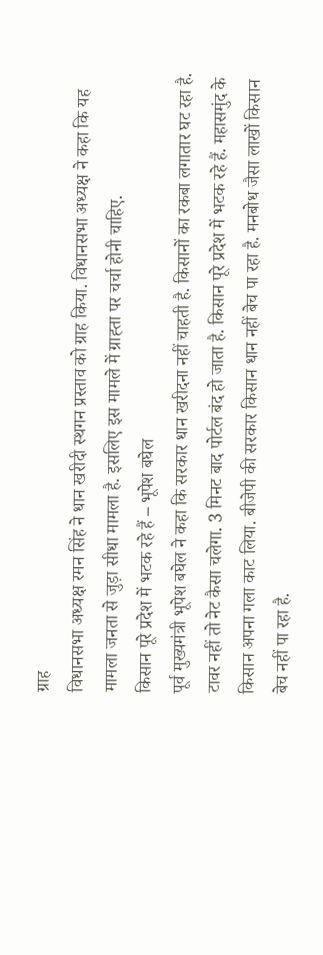ग्राह
विधानसभा अध्यक्ष रमन सिंह ने धान खरीदी स्थगन प्रस्ताव को ग्राह किया. विधानसभा अध्यक्ष ने कहा कि यह मामला जनता से जुड़ा सीधा मामला है. इसलिए इस मामले में ग्राह्ता पर चर्चा होनी चाहिए.
किसान पूरे प्रदेश में भटक रहे हैं – भूपेश बघेल
पूर्व मुख्यमंत्री भूपेश बघेल ने कहा कि सरकार धान खरीदना नहीं चाहती है. किसानों का रकबा लगातार घट रहा है. टावर नहीं तो नेट कैसा चलेगा. 3 मिनट बाद पोर्टल बंद हो जाता है. किसान पूरे प्रदेश में भटक रहे हैं. महासमुंद के किसान अपना गला काट लिया. बीजेपी की सरकार किसान धान नहीं बेच पा रहा है. मनबोध जैसा लाखों किसान बेच नहीं पा रहा है.